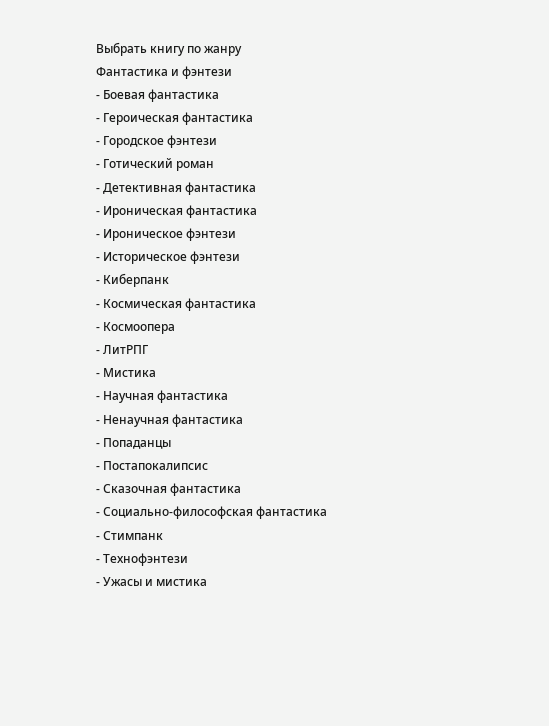Выбрать книгу по жанру
Фантастика и фэнтези
- Боевая фантастика
- Героическая фантастика
- Городское фэнтези
- Готический роман
- Детективная фантастика
- Ироническая фантастика
- Ироническое фэнтези
- Историческое фэнтези
- Киберпанк
- Космическая фантастика
- Космоопера
- ЛитРПГ
- Мистика
- Научная фантастика
- Ненаучная фантастика
- Попаданцы
- Постапокалипсис
- Сказочная фантастика
- Социально-философская фантастика
- Стимпанк
- Технофэнтези
- Ужасы и мистика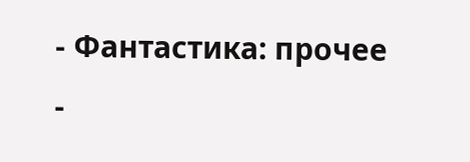- Фантастика: прочее
-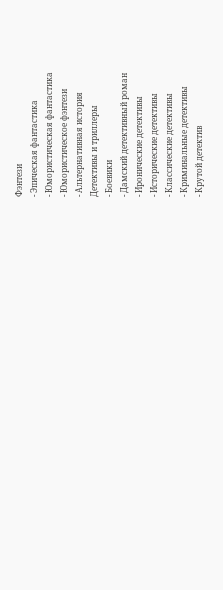Фэнтези
- Эпическая фантастика
- Юмористическая фантастика
- Юмористическое фэнтези
- Альтернативная история
Детективы и триллеры
- Боевики
- Дамский детективный роман
- Иронические детективы
- Исторические детективы
- Классические детективы
- Криминальные детективы
- Крутой детектив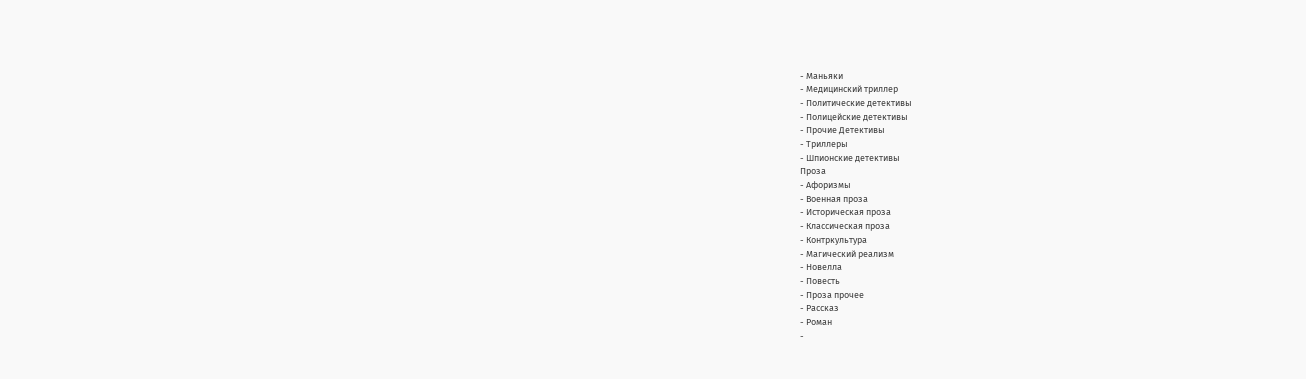- Маньяки
- Медицинский триллер
- Политические детективы
- Полицейские детективы
- Прочие Детективы
- Триллеры
- Шпионские детективы
Проза
- Афоризмы
- Военная проза
- Историческая проза
- Классическая проза
- Контркультура
- Магический реализм
- Новелла
- Повесть
- Проза прочее
- Рассказ
- Роман
-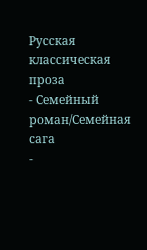Русская классическая проза
- Семейный роман/Семейная сага
-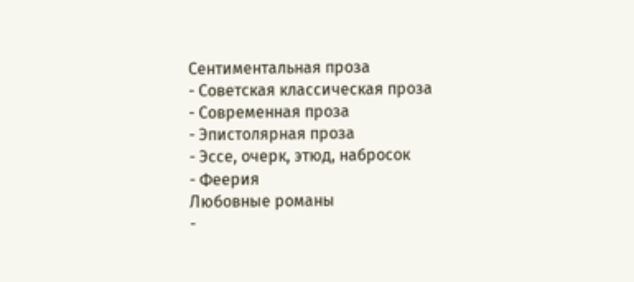Сентиментальная проза
- Советская классическая проза
- Современная проза
- Эпистолярная проза
- Эссе, очерк, этюд, набросок
- Феерия
Любовные романы
-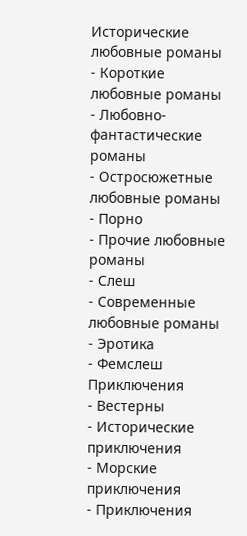Исторические любовные романы
- Короткие любовные романы
- Любовно-фантастические романы
- Остросюжетные любовные романы
- Порно
- Прочие любовные романы
- Слеш
- Современные любовные романы
- Эротика
- Фемслеш
Приключения
- Вестерны
- Исторические приключения
- Морские приключения
- Приключения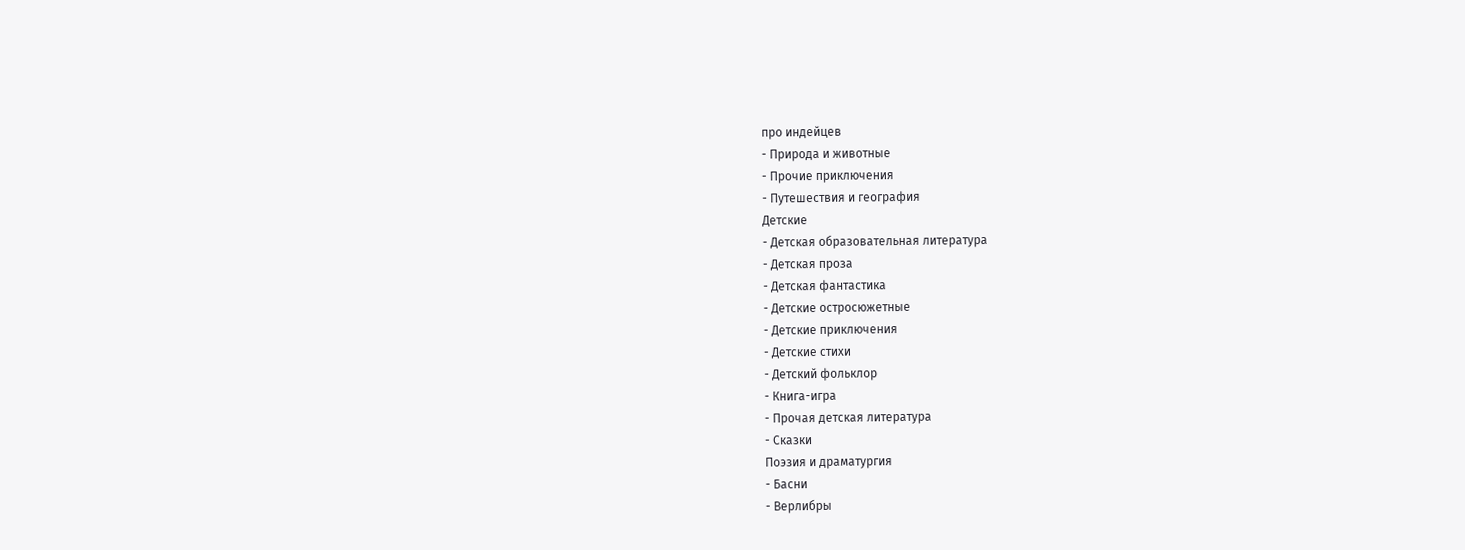про индейцев
- Природа и животные
- Прочие приключения
- Путешествия и география
Детские
- Детская образовательная литература
- Детская проза
- Детская фантастика
- Детские остросюжетные
- Детские приключения
- Детские стихи
- Детский фольклор
- Книга-игра
- Прочая детская литература
- Сказки
Поэзия и драматургия
- Басни
- Верлибры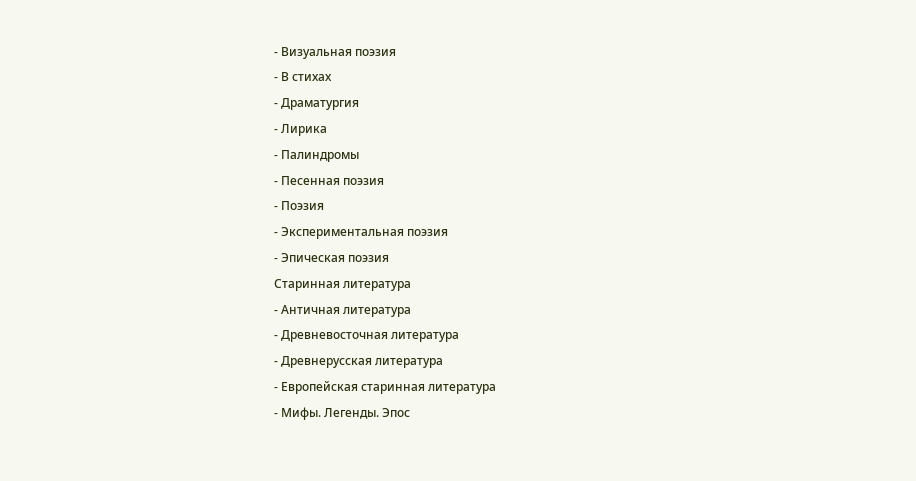- Визуальная поэзия
- В стихах
- Драматургия
- Лирика
- Палиндромы
- Песенная поэзия
- Поэзия
- Экспериментальная поэзия
- Эпическая поэзия
Старинная литература
- Античная литература
- Древневосточная литература
- Древнерусская литература
- Европейская старинная литература
- Мифы. Легенды. Эпос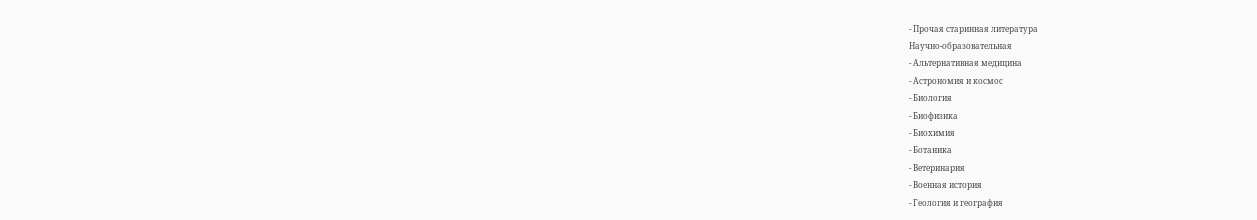- Прочая старинная литература
Научно-образовательная
- Альтернативная медицина
- Астрономия и космос
- Биология
- Биофизика
- Биохимия
- Ботаника
- Ветеринария
- Военная история
- Геология и география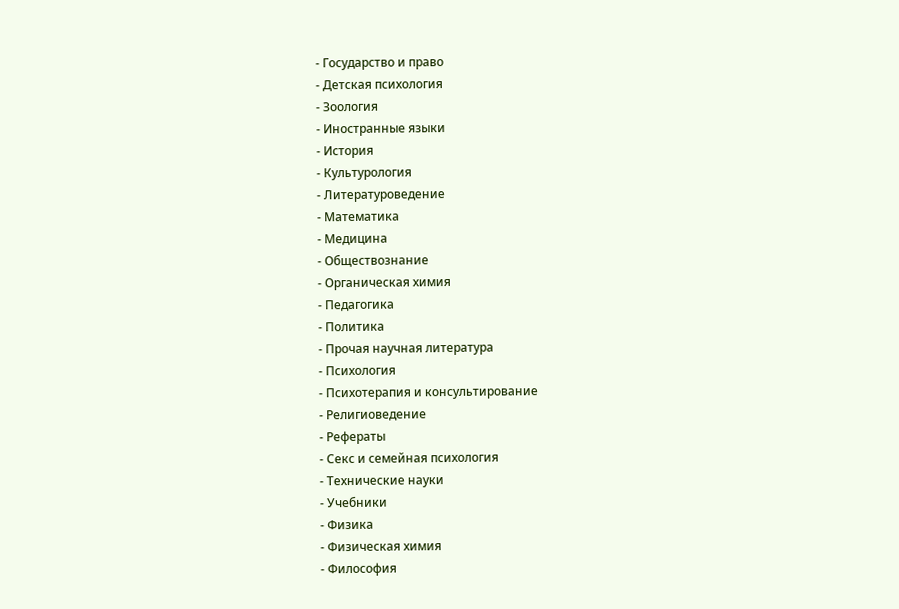- Государство и право
- Детская психология
- Зоология
- Иностранные языки
- История
- Культурология
- Литературоведение
- Математика
- Медицина
- Обществознание
- Органическая химия
- Педагогика
- Политика
- Прочая научная литература
- Психология
- Психотерапия и консультирование
- Религиоведение
- Рефераты
- Секс и семейная психология
- Технические науки
- Учебники
- Физика
- Физическая химия
- Философия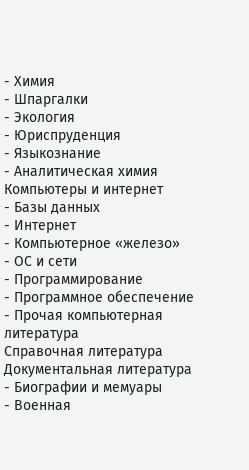- Химия
- Шпаргалки
- Экология
- Юриспруденция
- Языкознание
- Аналитическая химия
Компьютеры и интернет
- Базы данных
- Интернет
- Компьютерное «железо»
- ОС и сети
- Программирование
- Программное обеспечение
- Прочая компьютерная литература
Справочная литература
Документальная литература
- Биографии и мемуары
- Военная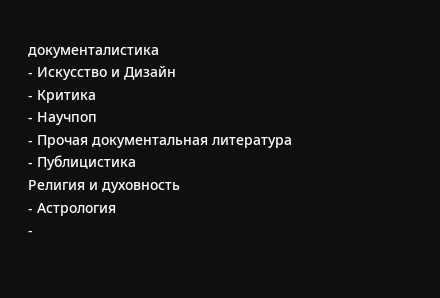документалистика
- Искусство и Дизайн
- Критика
- Научпоп
- Прочая документальная литература
- Публицистика
Религия и духовность
- Астрология
-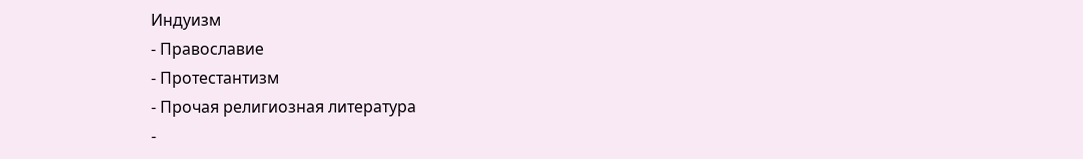Индуизм
- Православие
- Протестантизм
- Прочая религиозная литература
-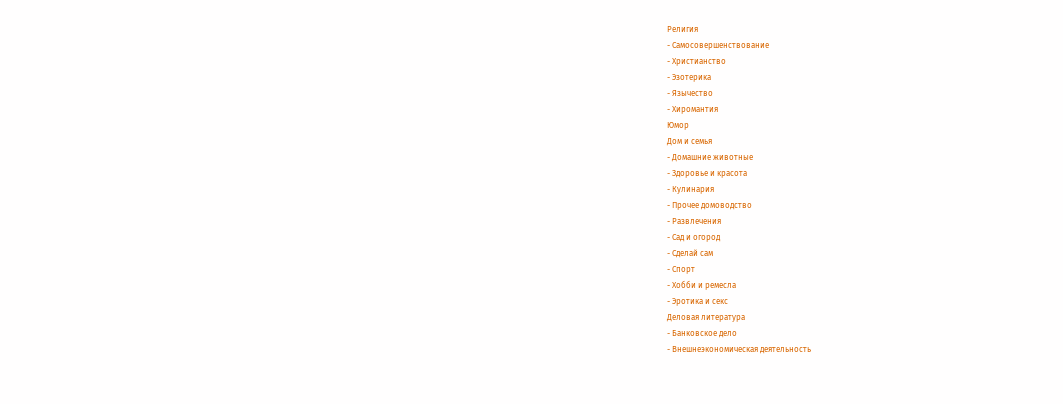Религия
- Самосовершенствование
- Христианство
- Эзотерика
- Язычество
- Хиромантия
Юмор
Дом и семья
- Домашние животные
- Здоровье и красота
- Кулинария
- Прочее домоводство
- Развлечения
- Сад и огород
- Сделай сам
- Спорт
- Хобби и ремесла
- Эротика и секс
Деловая литература
- Банковское дело
- Внешнеэкономическая деятельность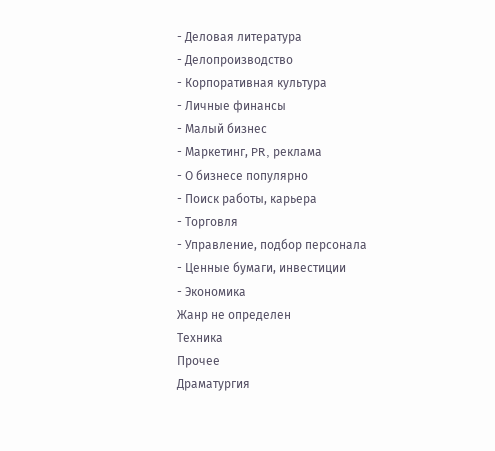- Деловая литература
- Делопроизводство
- Корпоративная культура
- Личные финансы
- Малый бизнес
- Маркетинг, PR, реклама
- О бизнесе популярно
- Поиск работы, карьера
- Торговля
- Управление, подбор персонала
- Ценные бумаги, инвестиции
- Экономика
Жанр не определен
Техника
Прочее
Драматургия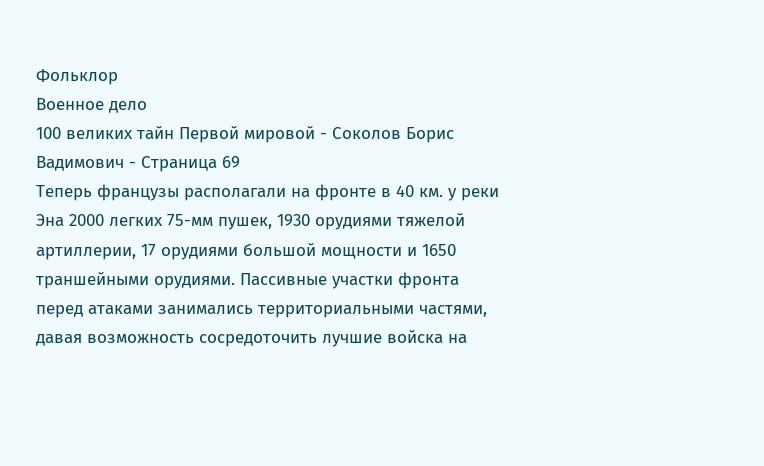Фольклор
Военное дело
100 великих тайн Первой мировой - Соколов Борис Вадимович - Страница 69
Теперь французы располагали на фронте в 40 км. у реки Эна 2000 легких 75-мм пушек, 1930 орудиями тяжелой артиллерии, 17 орудиями большой мощности и 1650 траншейными орудиями. Пассивные участки фронта перед атаками занимались территориальными частями, давая возможность сосредоточить лучшие войска на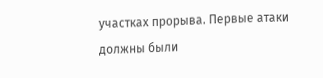участках прорыва. Первые атаки должны были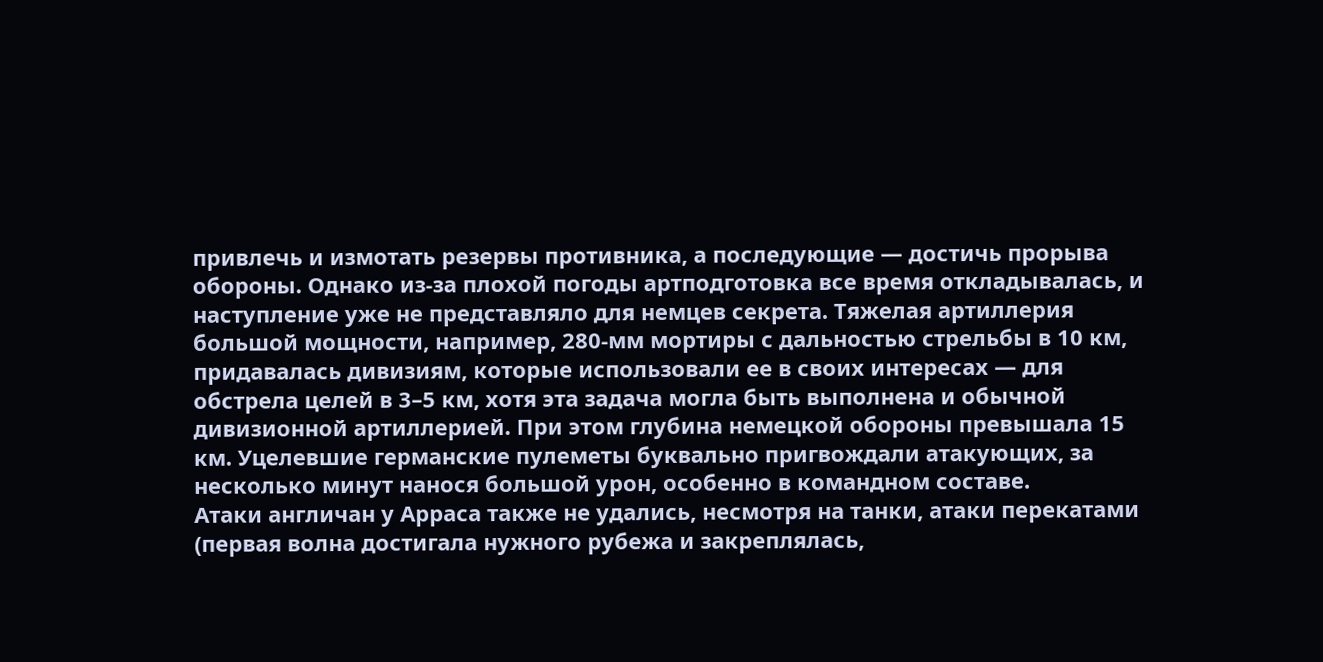привлечь и измотать резервы противника, а последующие — достичь прорыва обороны. Однако из-за плохой погоды артподготовка все время откладывалась, и наступление уже не представляло для немцев секрета. Тяжелая артиллерия большой мощности, например, 280-мм мортиры с дальностью стрельбы в 10 км, придавалась дивизиям, которые использовали ее в своих интересах — для обстрела целей в 3–5 км, хотя эта задача могла быть выполнена и обычной дивизионной артиллерией. При этом глубина немецкой обороны превышала 15 км. Уцелевшие германские пулеметы буквально пригвождали атакующих, за несколько минут нанося большой урон, особенно в командном составе.
Атаки англичан у Арраса также не удались, несмотря на танки, атаки перекатами (первая волна достигала нужного рубежа и закреплялась,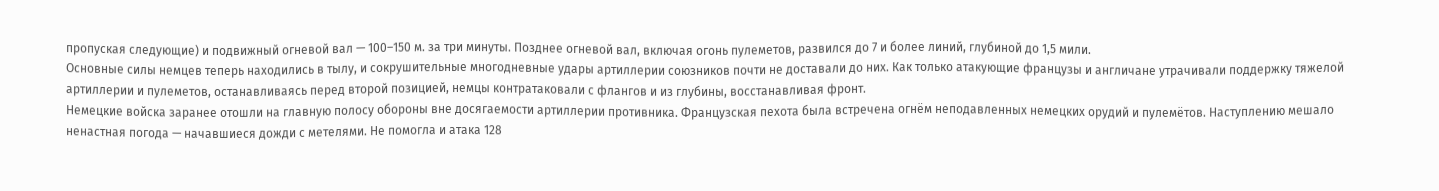пропуская следующие) и подвижный огневой вал — 100–150 м. за три минуты. Позднее огневой вал, включая огонь пулеметов, развился до 7 и более линий, глубиной до 1,5 мили.
Основные силы немцев теперь находились в тылу, и сокрушительные многодневные удары артиллерии союзников почти не доставали до них. Как только атакующие французы и англичане утрачивали поддержку тяжелой артиллерии и пулеметов, останавливаясь перед второй позицией, немцы контратаковали с флангов и из глубины, восстанавливая фронт.
Немецкие войска заранее отошли на главную полосу обороны вне досягаемости артиллерии противника. Французская пехота была встречена огнём неподавленных немецких орудий и пулемётов. Наступлению мешало ненастная погода — начавшиеся дожди с метелями. Не помогла и атака 128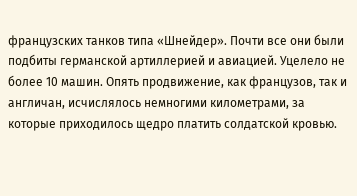французских танков типа «Шнейдер». Почти все они были подбиты германской артиллерией и авиацией. Уцелело не более 10 машин. Опять продвижение, как французов, так и англичан, исчислялось немногими километрами, за которые приходилось щедро платить солдатской кровью.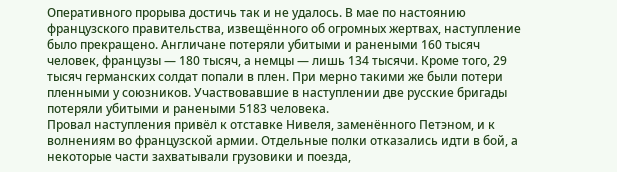Оперативного прорыва достичь так и не удалось. В мае по настоянию французского правительства, извещённого об огромных жертвах, наступление было прекращено. Англичане потеряли убитыми и ранеными 160 тысяч человек, французы — 180 тысяч, а немцы — лишь 134 тысячи. Кроме того, 29 тысяч германских солдат попали в плен. При мерно такими же были потери пленными у союзников. Участвовавшие в наступлении две русские бригады потеряли убитыми и ранеными 5183 человека.
Провал наступления привёл к отставке Нивеля, заменённого Петэном, и к волнениям во французской армии. Отдельные полки отказались идти в бой, а некоторые части захватывали грузовики и поезда,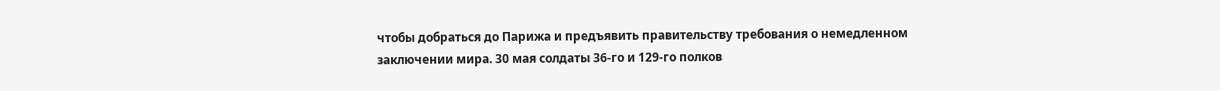чтобы добраться до Парижа и предъявить правительству требования о немедленном заключении мира. 30 мая солдаты 36-го и 129-го полков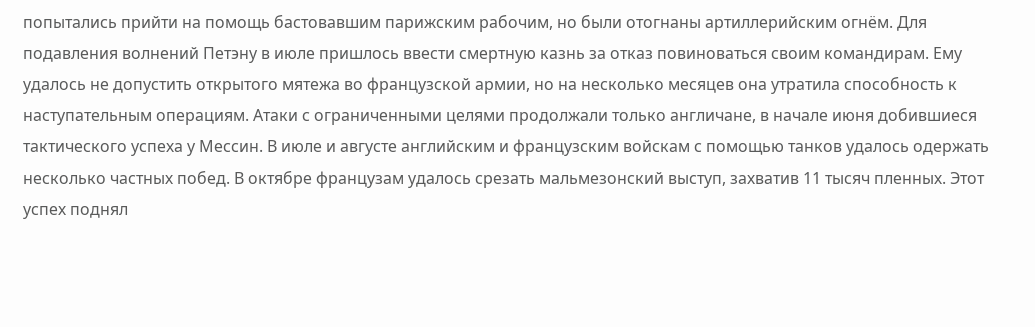попытались прийти на помощь бастовавшим парижским рабочим, но были отогнаны артиллерийским огнём. Для подавления волнений Петэну в июле пришлось ввести смертную казнь за отказ повиноваться своим командирам. Ему удалось не допустить открытого мятежа во французской армии, но на несколько месяцев она утратила способность к наступательным операциям. Атаки с ограниченными целями продолжали только англичане, в начале июня добившиеся тактического успеха у Мессин. В июле и августе английским и французским войскам с помощью танков удалось одержать несколько частных побед. В октябре французам удалось срезать мальмезонский выступ, захватив 11 тысяч пленных. Этот успех поднял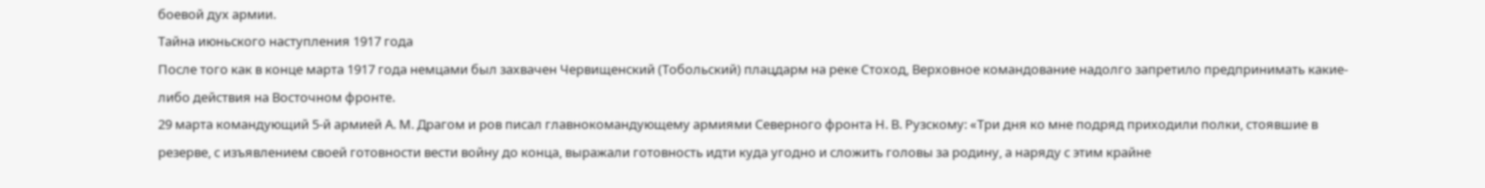боевой дух армии.
Тайна июньского наступления 1917 года
После того как в конце марта 1917 года немцами был захвачен Червищенский (Тобольский) плацдарм на реке Стоход, Верховное командование надолго запретило предпринимать какие-либо действия на Восточном фронте.
29 марта командующий 5-й армией А. М. Драгом и ров писал главнокомандующему армиями Северного фронта Н. В. Рузскому: «Три дня ко мне подряд приходили полки, стоявшие в резерве, с изъявлением своей готовности вести войну до конца, выражали готовность идти куда угодно и сложить головы за родину, а наряду с этим крайне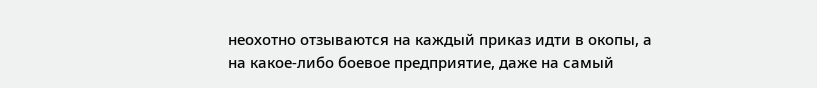неохотно отзываются на каждый приказ идти в окопы, а на какое-либо боевое предприятие, даже на самый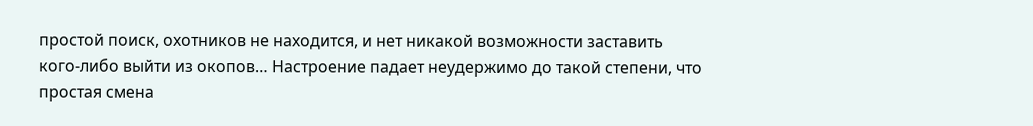простой поиск, охотников не находится, и нет никакой возможности заставить кого-либо выйти из окопов… Настроение падает неудержимо до такой степени, что простая смена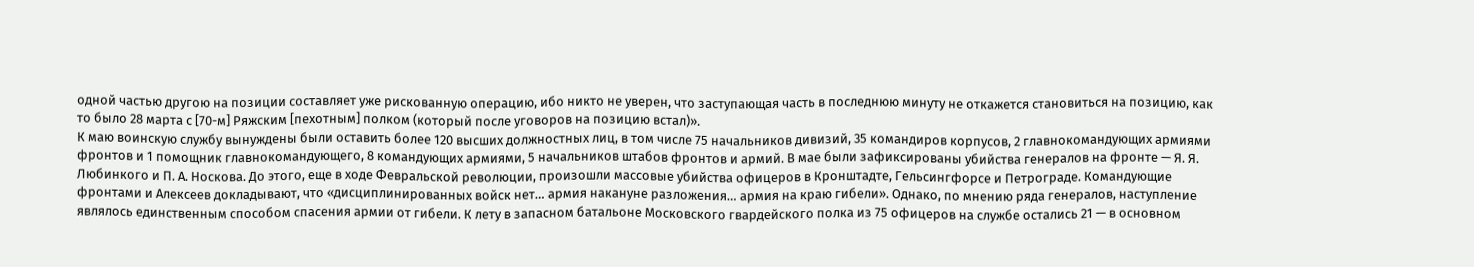одной частью другою на позиции составляет уже рискованную операцию, ибо никто не уверен, что заступающая часть в последнюю минуту не откажется становиться на позицию, как то было 28 марта с [70-м] Ряжским [пехотным] полком (который после уговоров на позицию встал)».
К маю воинскую службу вынуждены были оставить более 120 высших должностных лиц, в том числе 75 начальников дивизий, 35 командиров корпусов, 2 главнокомандующих армиями фронтов и 1 помощник главнокомандующего, 8 командующих армиями, 5 начальников штабов фронтов и армий. В мае были зафиксированы убийства генералов на фронте — Я. Я. Любинкого и П. А. Носкова. До этого, еще в ходе Февральской революции, произошли массовые убийства офицеров в Кронштадте, Гельсингфорсе и Петрограде. Командующие фронтами и Алексеев докладывают, что «дисциплинированных войск нет… армия накануне разложения… армия на краю гибели». Однако, по мнению ряда генералов, наступление являлось единственным способом спасения армии от гибели. К лету в запасном батальоне Московского гвардейского полка из 75 офицеров на службе остались 21 — в основном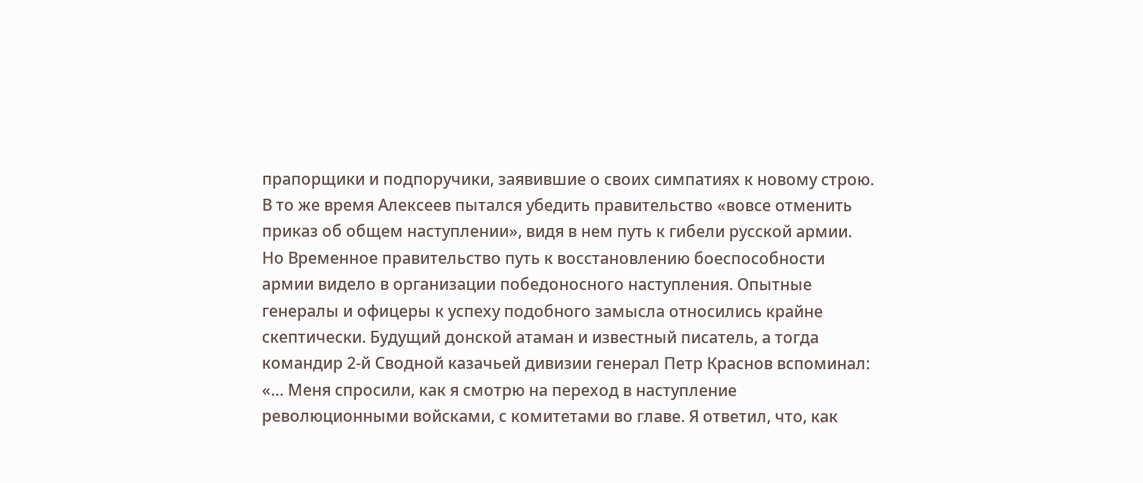прапорщики и подпоручики, заявившие о своих симпатиях к новому строю. В то же время Алексеев пытался убедить правительство «вовсе отменить приказ об общем наступлении», видя в нем путь к гибели русской армии.
Но Временное правительство путь к восстановлению боеспособности армии видело в организации победоносного наступления. Опытные генералы и офицеры к успеху подобного замысла относились крайне скептически. Будущий донской атаман и известный писатель, а тогда командир 2-й Сводной казачьей дивизии генерал Петр Краснов вспоминал: «… Меня спросили, как я смотрю на переход в наступление революционными войсками, с комитетами во главе. Я ответил, что, как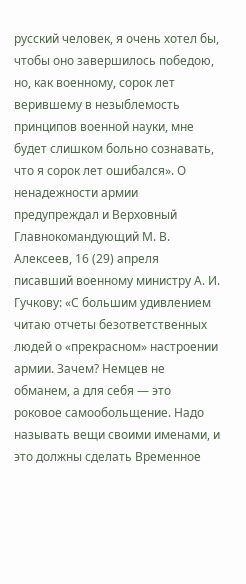русский человек, я очень хотел бы, чтобы оно завершилось победою, но, как военному, сорок лет верившему в незыблемость принципов военной науки, мне будет слишком больно сознавать, что я сорок лет ошибался». О ненадежности армии предупреждал и Верховный Главнокомандующий М. В. Алексеев, 16 (29) апреля писавший военному министру А. И. Гучкову: «С большим удивлением читаю отчеты безответственных людей о «прекрасном» настроении армии. Зачем? Немцев не обманем, а для себя — это роковое самообольщение. Надо называть вещи своими именами, и это должны сделать Временное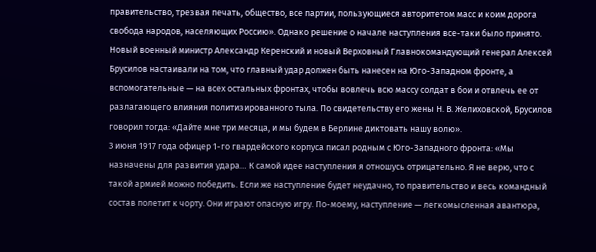правительство, трезвая печать, общество, все партии, пользующиеся авторитетом масс и коим дорога свобода народов, населяющих Россию». Однако решение о начале наступления все-таки было принято.
Новый военный министр Александр Керенский и новый Верховный Главнокомандующий генерал Алексей Брусилов настаивали на том, что главный удар должен быть нанесен на Юго-Западном фронте, а вспомогательные — на всех остальных фронтах, чтобы вовлечь всю массу солдат в бои и отвлечь ее от разлагающего влияния политизированного тыла. По свидетельству его жены Н. В. Желиховской, Брусилов говорил тогда: «Дайте мне три месяца, и мы будем в Берлине диктовать нашу волю».
3 июня 1917 года офицер 1-го гвардейского корпуса писал родным с Юго-Западного фронта: «Мы назначены для развития удара… К самой идее наступления я отношусь отрицательно. Я не верю, что с такой армией можно победить. Если же наступление будет неудачно, то правительство и весь командный состав полетит к чорту. Они играют опасную игру. По-моему, наступление — легкомысленная авантюра,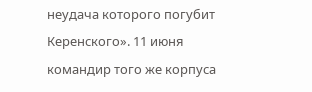неудача которого погубит Керенского». 11 июня командир того же корпуса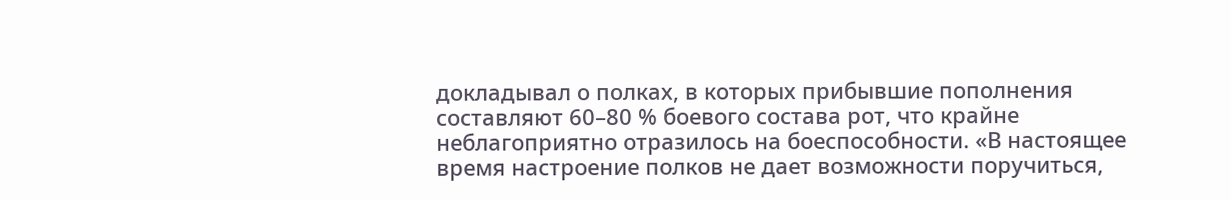докладывал о полках, в которых прибывшие пополнения составляют 60–80 % боевого состава рот, что крайне неблагоприятно отразилось на боеспособности. «В настоящее время настроение полков не дает возможности поручиться,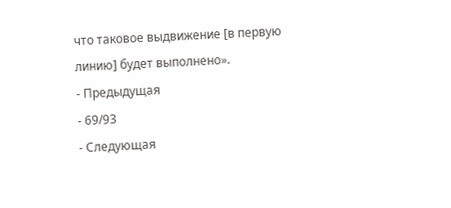что таковое выдвижение [в первую линию] будет выполнено».
- Предыдущая
- 69/93
- Следующая